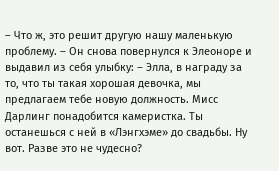– Что ж, это решит другую нашу маленькую проблему. – Он снова повернулся к Элеоноре и выдавил из себя улыбку: – Элла, в награду за то, что ты такая хорошая девочка, мы предлагаем тебе новую должность. Мисс Дарлинг понадобится камеристка. Ты останешься с ней в «Лэнгхэме» до свадьбы. Ну вот. Разве это не чудесно?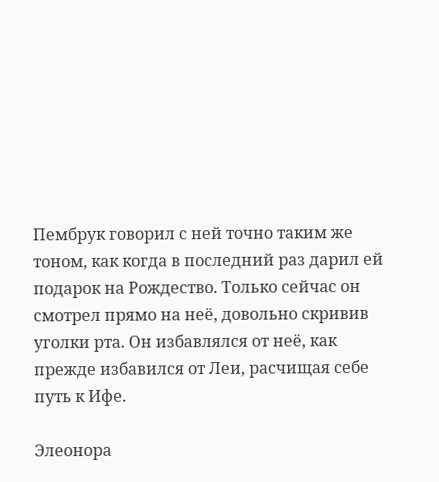Пембрук говорил с ней точно таким же тоном, как когда в последний раз дарил ей подарок на Рождество. Только сейчас он смотрел прямо на неё, довольно скривив уголки рта. Он избавлялся от неё, как прежде избавился от Леи, расчищая себе путь к Ифе.

Элеонора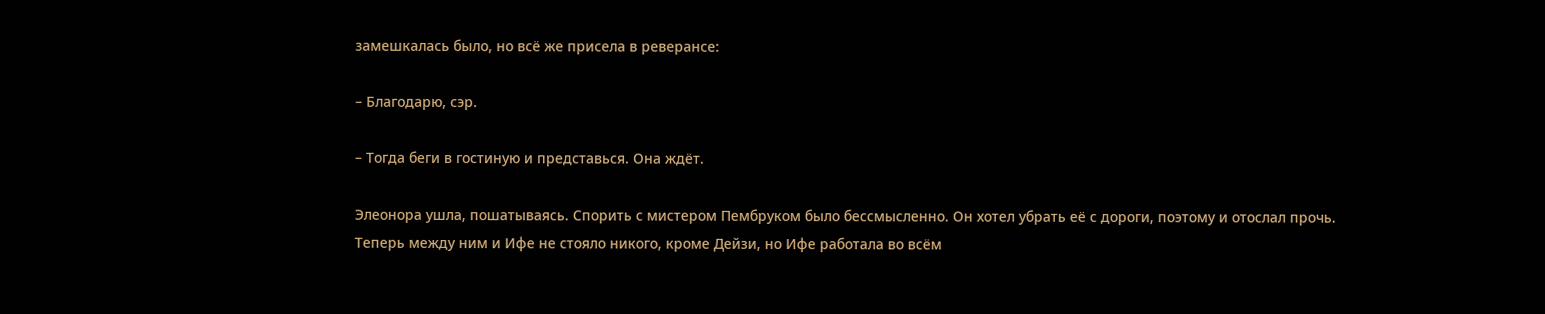замешкалась было, но всё же присела в реверансе:

– Благодарю, сэр.

– Тогда беги в гостиную и представься. Она ждёт.

Элеонора ушла, пошатываясь. Спорить с мистером Пембруком было бессмысленно. Он хотел убрать её с дороги, поэтому и отослал прочь. Теперь между ним и Ифе не стояло никого, кроме Дейзи, но Ифе работала во всём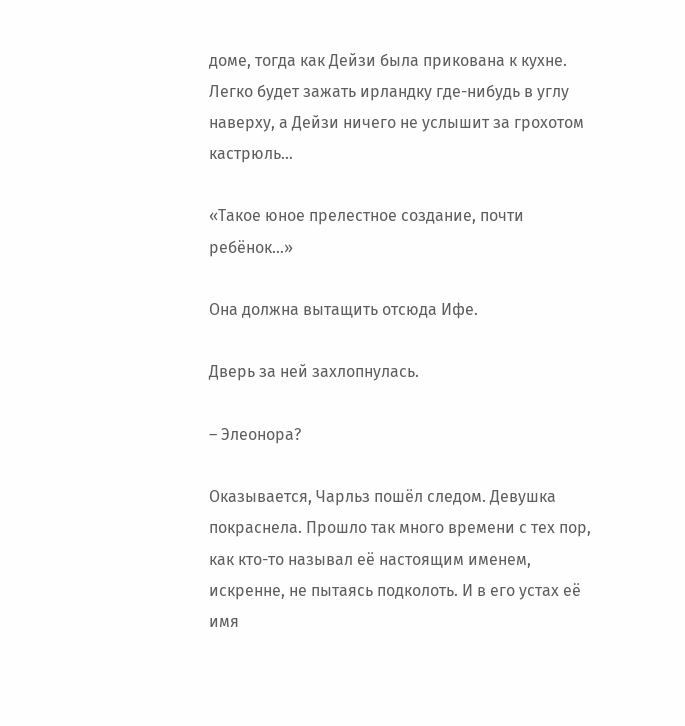доме, тогда как Дейзи была прикована к кухне. Легко будет зажать ирландку где-нибудь в углу наверху, а Дейзи ничего не услышит за грохотом кастрюль…

«Такое юное прелестное создание, почти ребёнок…»

Она должна вытащить отсюда Ифе.

Дверь за ней захлопнулась.

– Элеонора?

Оказывается, Чарльз пошёл следом. Девушка покраснела. Прошло так много времени с тех пор, как кто-то называл её настоящим именем, искренне, не пытаясь подколоть. И в его устах её имя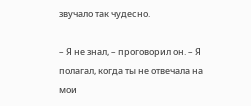звучало так чудесно.

– Я не знал, – проговорил он. – Я полагал, когда ты не отвечала на мои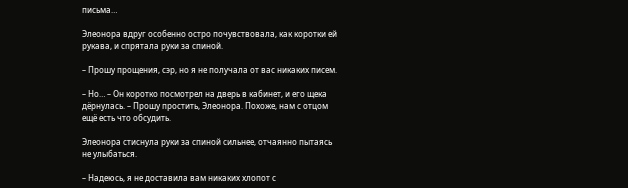письма…

Элеонора вдруг особенно остро почувствовала, как коротки ей рукава, и спрятала руки за спиной.

– Прошу прощения, сэр, но я не получала от вас никаких писем.

– Но… – Он коротко посмотрел на дверь в кабинет, и его щека дёрнулась. – Прошу простить, Элеонора. Похоже, нам с отцом ещё есть что обсудить.

Элеонора стиснула руки за спиной сильнее, отчаянно пытаясь не улыбаться.

– Надеюсь, я не доставила вам никаких хлопот с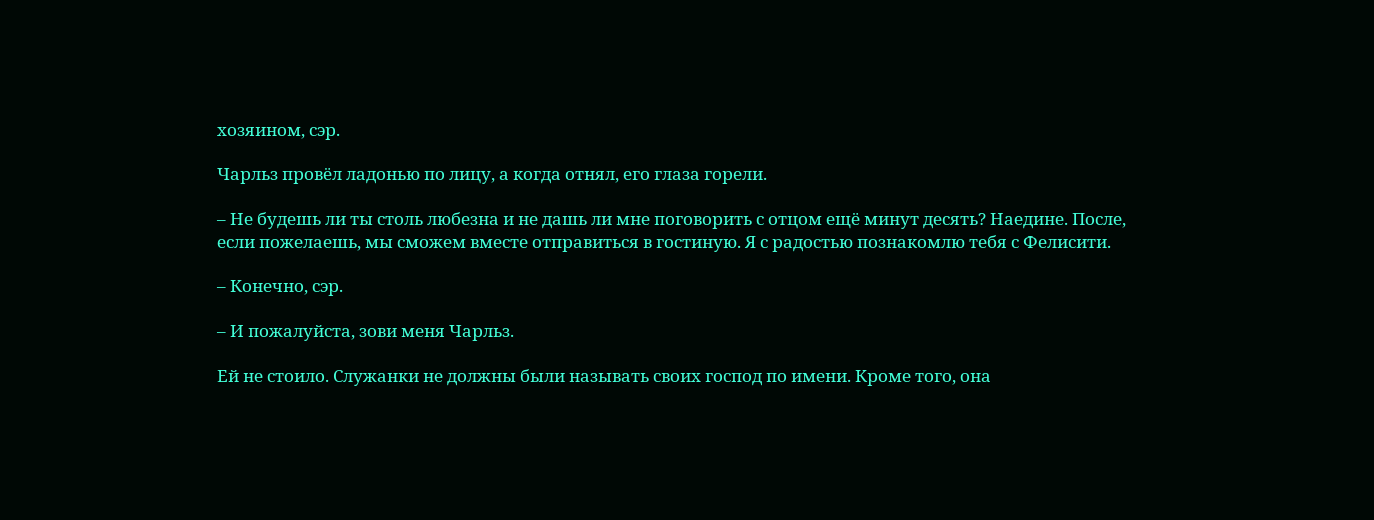хозяином, сэр.

Чарльз провёл ладонью по лицу, а когда отнял, его глаза горели.

– Не будешь ли ты столь любезна и не дашь ли мне поговорить с отцом ещё минут десять? Наедине. После, если пожелаешь, мы сможем вместе отправиться в гостиную. Я с радостью познакомлю тебя с Фелисити.

– Конечно, сэр.

– И пожалуйста, зови меня Чарльз.

Ей не стоило. Служанки не должны были называть своих господ по имени. Кроме того, она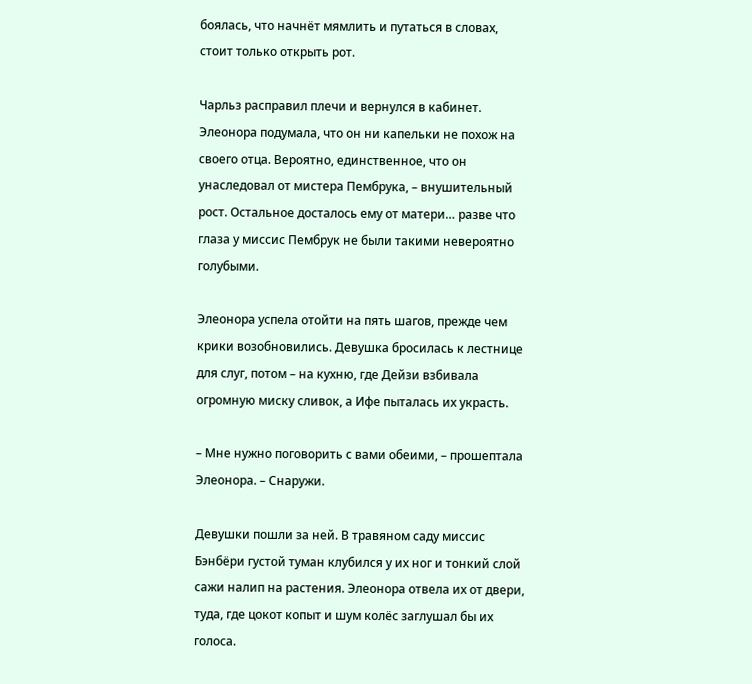боялась, что начнёт мямлить и путаться в словах, стоит только открыть рот.

Чарльз расправил плечи и вернулся в кабинет. Элеонора подумала, что он ни капельки не похож на своего отца. Вероятно, единственное, что он унаследовал от мистера Пембрука, – внушительный рост. Остальное досталось ему от матери… разве что глаза у миссис Пембрук не были такими невероятно голубыми.

Элеонора успела отойти на пять шагов, прежде чем крики возобновились. Девушка бросилась к лестнице для слуг, потом – на кухню, где Дейзи взбивала огромную миску сливок, а Ифе пыталась их украсть.

– Мне нужно поговорить с вами обеими, – прошептала Элеонора. – Снаружи.

Девушки пошли за ней. В травяном саду миссис Бэнбёри густой туман клубился у их ног и тонкий слой сажи налип на растения. Элеонора отвела их от двери, туда, где цокот копыт и шум колёс заглушал бы их голоса.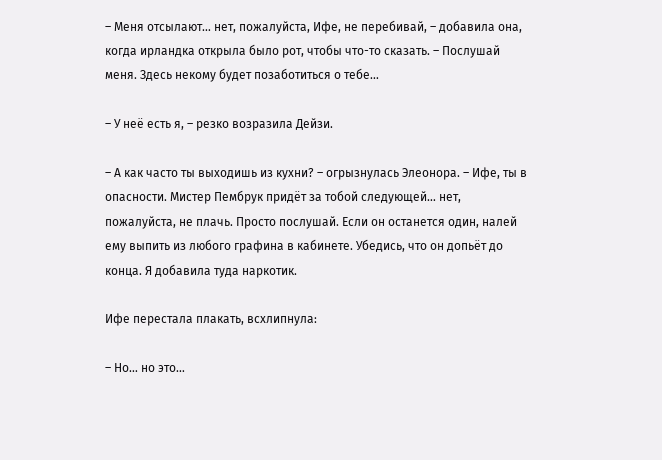– Меня отсылают… нет, пожалуйста, Ифе, не перебивай, – добавила она, когда ирландка открыла было рот, чтобы что-то сказать. – Послушай меня. Здесь некому будет позаботиться о тебе…

– У неё есть я, – резко возразила Дейзи.

– А как часто ты выходишь из кухни? – огрызнулась Элеонора. – Ифе, ты в опасности. Мистер Пембрук придёт за тобой следующей… нет, пожалуйста, не плачь. Просто послушай. Если он останется один, налей ему выпить из любого графина в кабинете. Убедись, что он допьёт до конца. Я добавила туда наркотик.

Ифе перестала плакать, всхлипнула:

– Но… но это…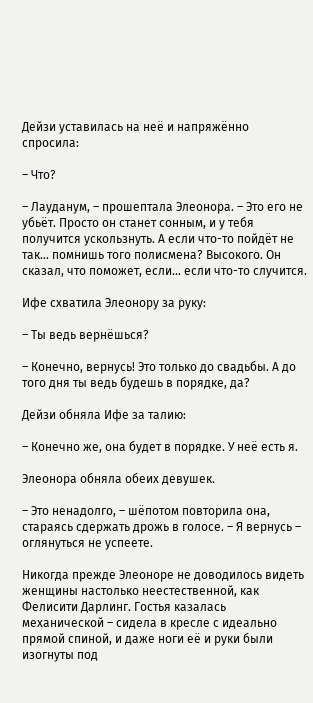Дейзи уставилась на неё и напряжённо спросила:

– Что?

– Лауданум, – прошептала Элеонора. – Это его не убьёт. Просто он станет сонным, и у тебя получится ускользнуть. А если что-то пойдёт не так… помнишь того полисмена? Высокого. Он сказал, что поможет, если… если что-то случится.

Ифе схватила Элеонору за руку:

– Ты ведь вернёшься?

– Конечно, вернусь! Это только до свадьбы. А до того дня ты ведь будешь в порядке, да?

Дейзи обняла Ифе за талию:

– Конечно же, она будет в порядке. У неё есть я.

Элеонора обняла обеих девушек.

– Это ненадолго, – шёпотом повторила она, стараясь сдержать дрожь в голосе. – Я вернусь – оглянуться не успеете.

Никогда прежде Элеоноре не доводилось видеть женщины настолько неестественной, как Фелисити Дарлинг. Гостья казалась механической – сидела в кресле с идеально прямой спиной, и даже ноги её и руки были изогнуты под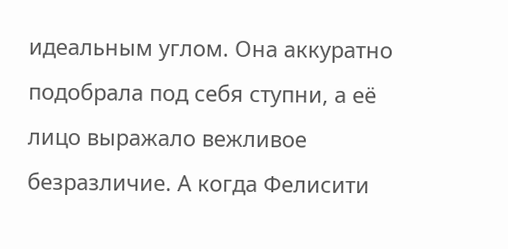идеальным углом. Она аккуратно подобрала под себя ступни, а её лицо выражало вежливое безразличие. А когда Фелисити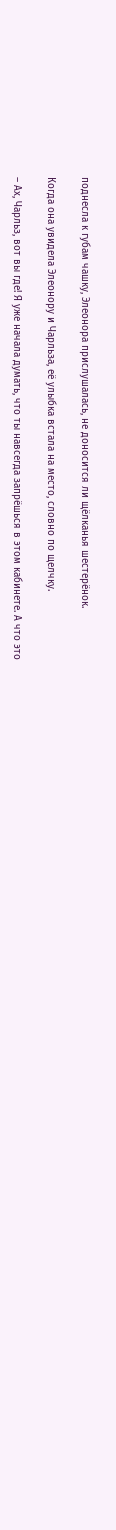поднесла к губам чашку, Элеонора прислушалась, не доносится ли щёлканья шестерёнок.

Когда она увидела Элеонору и Чарльза, её улыбка встала на место, словно по щелчку.

– Ах, Чарльз, вот вы где! Я уже начала думать, что ты навсегда запрёшься в этом кабинете. А что это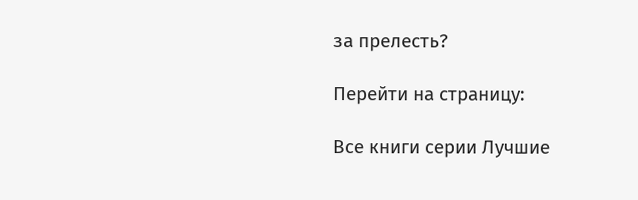за прелесть?

Перейти на страницу:

Все книги серии Лучшие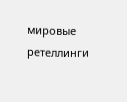мировые ретеллинги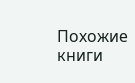Похожие книги